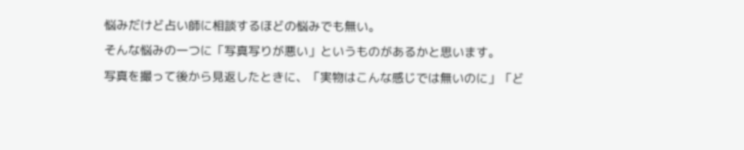悩みだけど占い師に相談するほどの悩みでも無い。
そんな悩みの一つに「写真写りが悪い」というものがあるかと思います。
写真を撮って後から見返したときに、「実物はこんな感じでは無いのに」「ど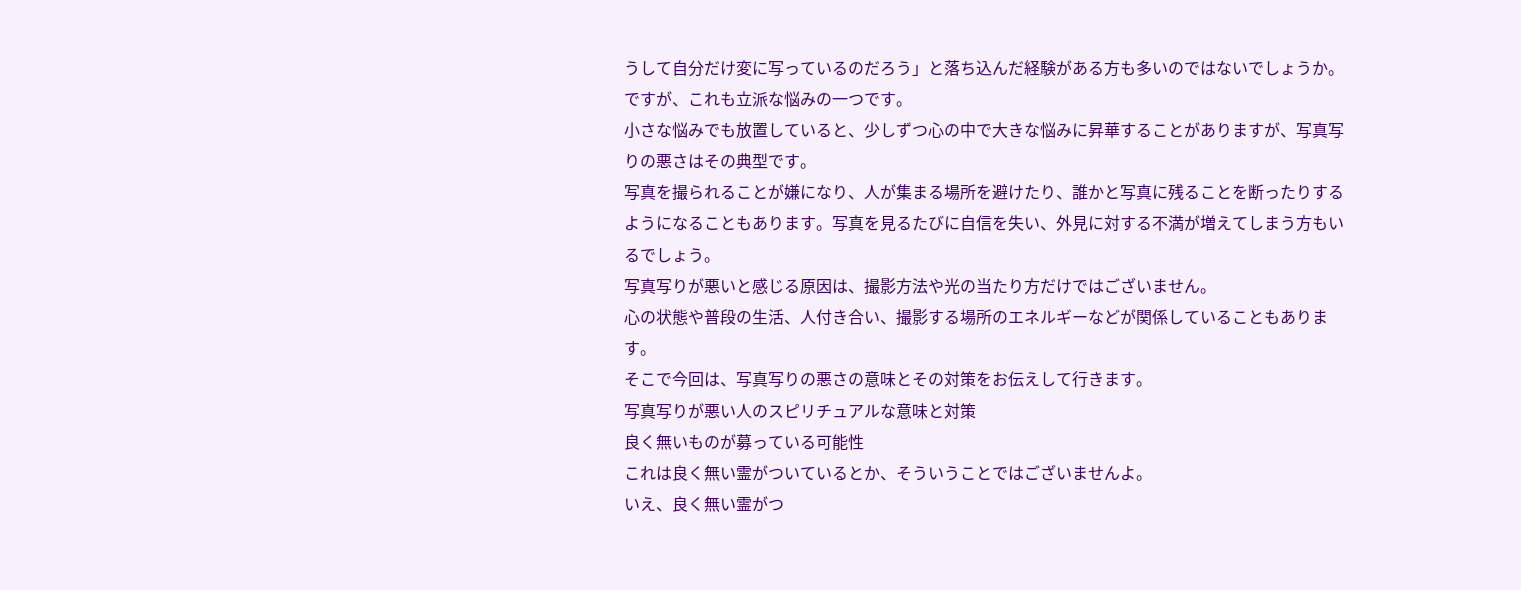うして自分だけ変に写っているのだろう」と落ち込んだ経験がある方も多いのではないでしょうか。
ですが、これも立派な悩みの一つです。
小さな悩みでも放置していると、少しずつ心の中で大きな悩みに昇華することがありますが、写真写りの悪さはその典型です。
写真を撮られることが嫌になり、人が集まる場所を避けたり、誰かと写真に残ることを断ったりするようになることもあります。写真を見るたびに自信を失い、外見に対する不満が増えてしまう方もいるでしょう。
写真写りが悪いと感じる原因は、撮影方法や光の当たり方だけではございません。
心の状態や普段の生活、人付き合い、撮影する場所のエネルギーなどが関係していることもあります。
そこで今回は、写真写りの悪さの意味とその対策をお伝えして行きます。
写真写りが悪い人のスピリチュアルな意味と対策
良く無いものが募っている可能性
これは良く無い霊がついているとか、そういうことではございませんよ。
いえ、良く無い霊がつ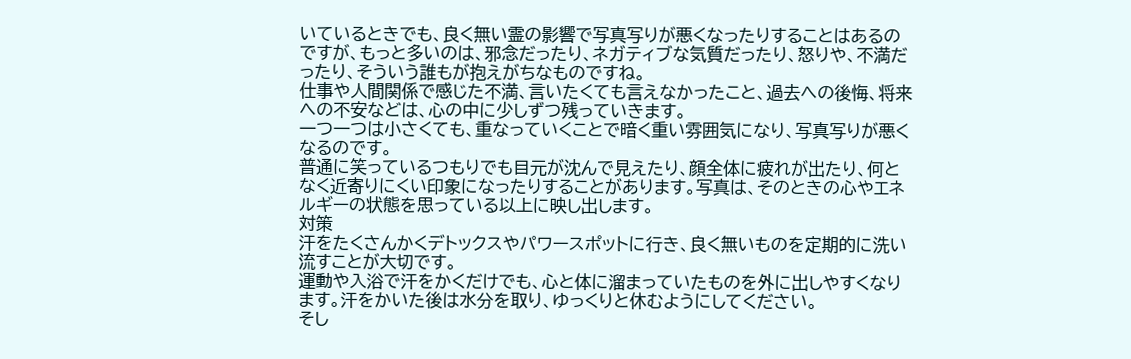いているときでも、良く無い霊の影響で写真写りが悪くなったりすることはあるのですが、もっと多いのは、邪念だったり、ネガティブな気質だったり、怒りや、不満だったり、そういう誰もが抱えがちなものですね。
仕事や人間関係で感じた不満、言いたくても言えなかったこと、過去への後悔、将来への不安などは、心の中に少しずつ残っていきます。
一つ一つは小さくても、重なっていくことで暗く重い雰囲気になり、写真写りが悪くなるのです。
普通に笑っているつもりでも目元が沈んで見えたり、顔全体に疲れが出たり、何となく近寄りにくい印象になったりすることがあります。写真は、そのときの心やエネルギーの状態を思っている以上に映し出します。
対策
汗をたくさんかくデトックスやパワースポットに行き、良く無いものを定期的に洗い流すことが大切です。
運動や入浴で汗をかくだけでも、心と体に溜まっていたものを外に出しやすくなります。汗をかいた後は水分を取り、ゆっくりと休むようにしてください。
そし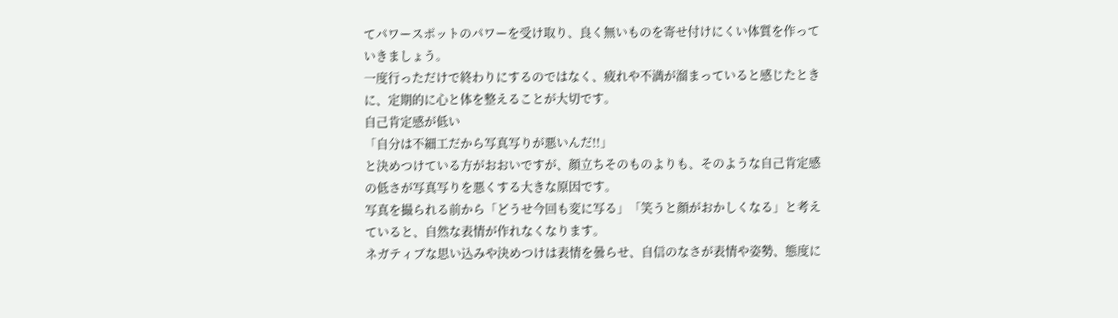てパワースポットのパワーを受け取り、良く無いものを寄せ付けにくい体質を作っていきましょう。
一度行っただけで終わりにするのではなく、疲れや不満が溜まっていると感じたときに、定期的に心と体を整えることが大切です。
自己肯定感が低い
「自分は不細工だから写真写りが悪いんだ!!」
と決めつけている方がおおいですが、顔立ちそのものよりも、そのような自己肯定感の低さが写真写りを悪くする大きな原因です。
写真を撮られる前から「どうせ今回も変に写る」「笑うと顔がおかしくなる」と考えていると、自然な表情が作れなくなります。
ネガティブな思い込みや決めつけは表情を曇らせ、自信のなさが表情や姿勢、態度に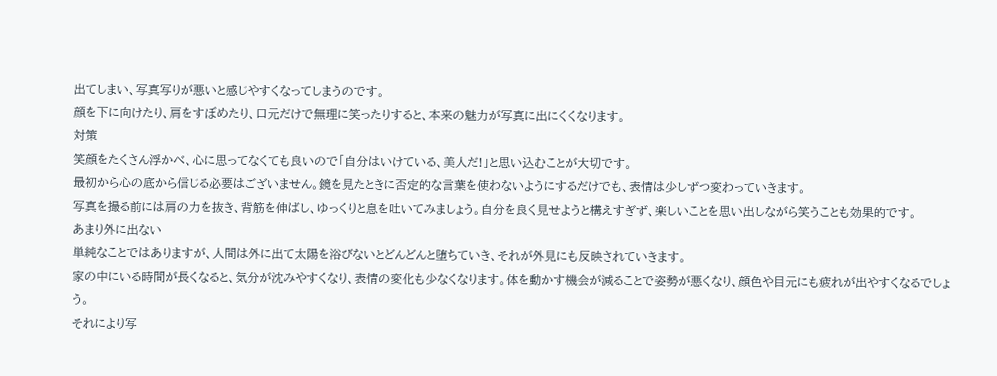出てしまい、写真写りが悪いと感じやすくなってしまうのです。
顔を下に向けたり、肩をすぼめたり、口元だけで無理に笑ったりすると、本来の魅力が写真に出にくくなります。
対策
笑顔をたくさん浮かべ、心に思ってなくても良いので「自分はいけている、美人だ!」と思い込むことが大切です。
最初から心の底から信じる必要はございません。鏡を見たときに否定的な言葉を使わないようにするだけでも、表情は少しずつ変わっていきます。
写真を撮る前には肩の力を抜き、背筋を伸ばし、ゆっくりと息を吐いてみましょう。自分を良く見せようと構えすぎず、楽しいことを思い出しながら笑うことも効果的です。
あまり外に出ない
単純なことではありますが、人間は外に出て太陽を浴びないとどんどんと堕ちていき、それが外見にも反映されていきます。
家の中にいる時間が長くなると、気分が沈みやすくなり、表情の変化も少なくなります。体を動かす機会が減ることで姿勢が悪くなり、顔色や目元にも疲れが出やすくなるでしょう。
それにより写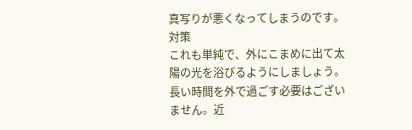真写りが悪くなってしまうのです。
対策
これも単純で、外にこまめに出て太陽の光を浴びるようにしましょう。
長い時間を外で過ごす必要はございません。近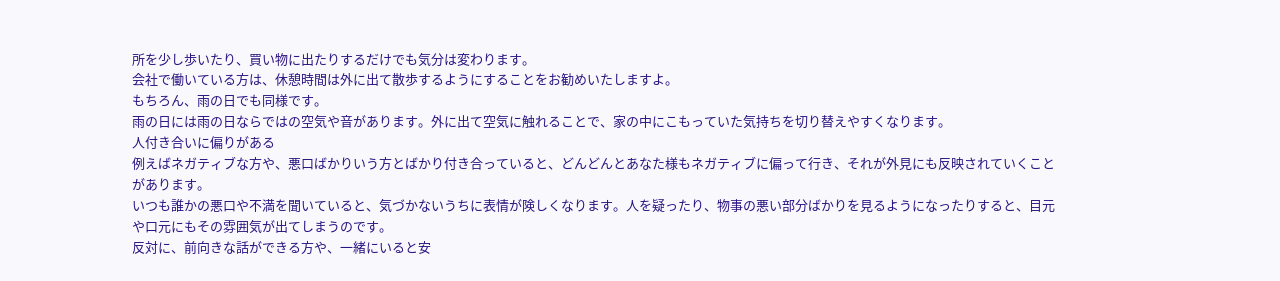所を少し歩いたり、買い物に出たりするだけでも気分は変わります。
会社で働いている方は、休憩時間は外に出て散歩するようにすることをお勧めいたしますよ。
もちろん、雨の日でも同様です。
雨の日には雨の日ならではの空気や音があります。外に出て空気に触れることで、家の中にこもっていた気持ちを切り替えやすくなります。
人付き合いに偏りがある
例えばネガティブな方や、悪口ばかりいう方とばかり付き合っていると、どんどんとあなた様もネガティブに偏って行き、それが外見にも反映されていくことがあります。
いつも誰かの悪口や不満を聞いていると、気づかないうちに表情が険しくなります。人を疑ったり、物事の悪い部分ばかりを見るようになったりすると、目元や口元にもその雰囲気が出てしまうのです。
反対に、前向きな話ができる方や、一緒にいると安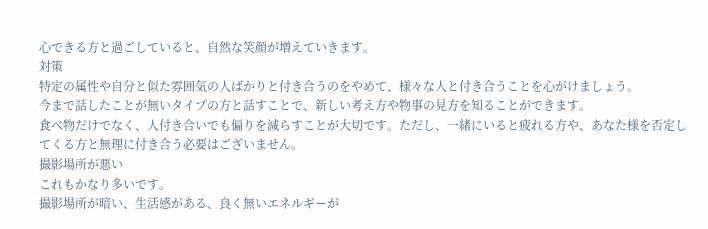心できる方と過ごしていると、自然な笑顔が増えていきます。
対策
特定の属性や自分と似た雰囲気の人ばかりと付き合うのをやめて、様々な人と付き合うことを心がけましょう。
今まで話したことが無いタイプの方と話すことで、新しい考え方や物事の見方を知ることができます。
食べ物だけでなく、人付き合いでも偏りを減らすことが大切です。ただし、一緒にいると疲れる方や、あなた様を否定してくる方と無理に付き合う必要はございません。
撮影場所が悪い
これもかなり多いです。
撮影場所が暗い、生活感がある、良く無いエネルギーが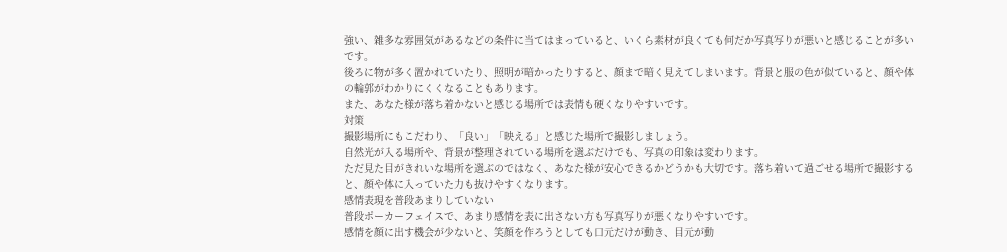強い、雑多な雰囲気があるなどの条件に当てはまっていると、いくら素材が良くても何だか写真写りが悪いと感じることが多いです。
後ろに物が多く置かれていたり、照明が暗かったりすると、顔まで暗く見えてしまいます。背景と服の色が似ていると、顔や体の輪郭がわかりにくくなることもあります。
また、あなた様が落ち着かないと感じる場所では表情も硬くなりやすいです。
対策
撮影場所にもこだわり、「良い」「映える」と感じた場所で撮影しましょう。
自然光が入る場所や、背景が整理されている場所を選ぶだけでも、写真の印象は変わります。
ただ見た目がきれいな場所を選ぶのではなく、あなた様が安心できるかどうかも大切です。落ち着いて過ごせる場所で撮影すると、顔や体に入っていた力も抜けやすくなります。
感情表現を普段あまりしていない
普段ポーカーフェイスで、あまり感情を表に出さない方も写真写りが悪くなりやすいです。
感情を顔に出す機会が少ないと、笑顔を作ろうとしても口元だけが動き、目元が動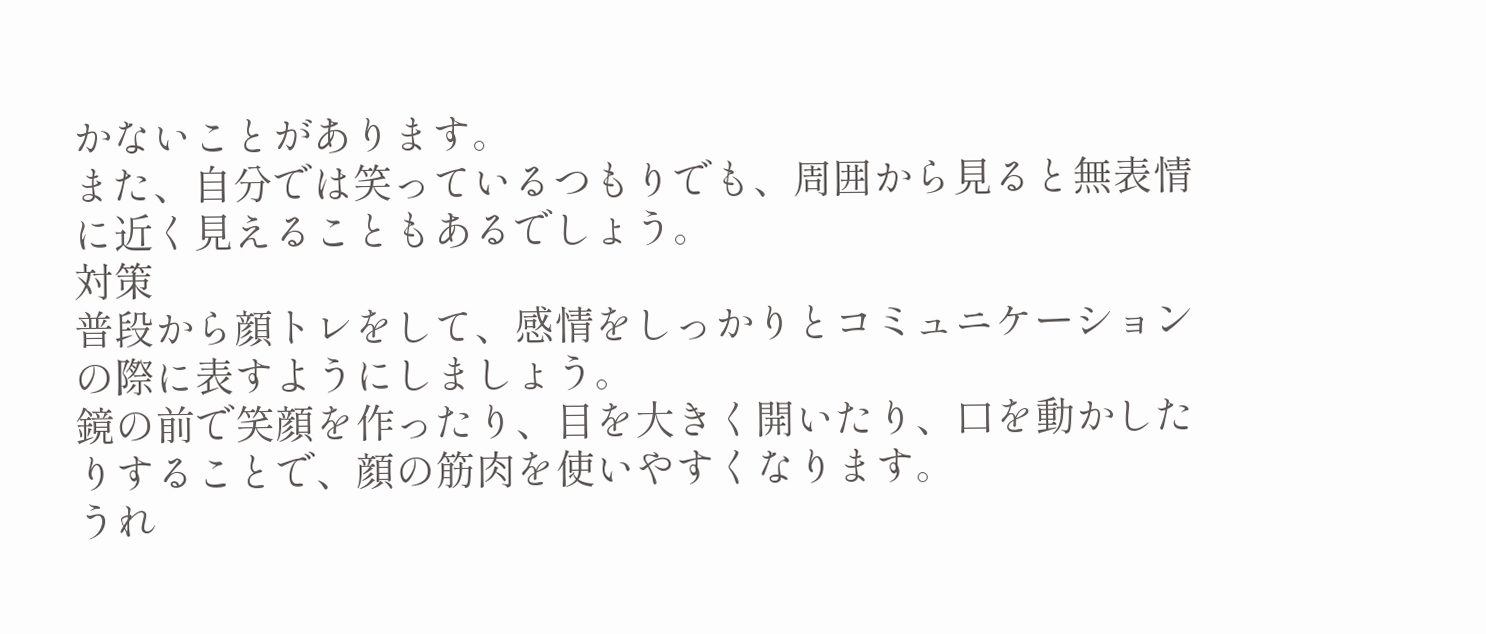かないことがあります。
また、自分では笑っているつもりでも、周囲から見ると無表情に近く見えることもあるでしょう。
対策
普段から顔トレをして、感情をしっかりとコミュニケーションの際に表すようにしましょう。
鏡の前で笑顔を作ったり、目を大きく開いたり、口を動かしたりすることで、顔の筋肉を使いやすくなります。
うれ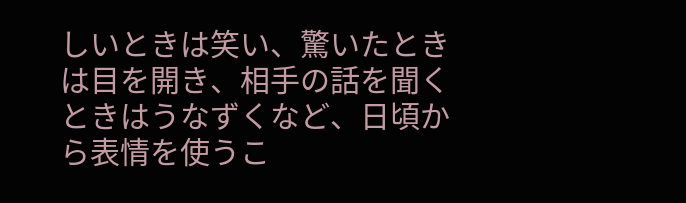しいときは笑い、驚いたときは目を開き、相手の話を聞くときはうなずくなど、日頃から表情を使うこ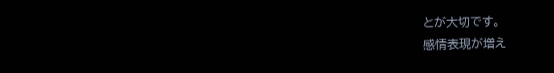とが大切です。
感情表現が増え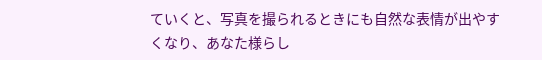ていくと、写真を撮られるときにも自然な表情が出やすくなり、あなた様らし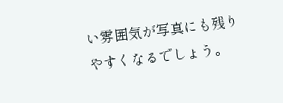い雰囲気が写真にも残りやすくなるでしょう。